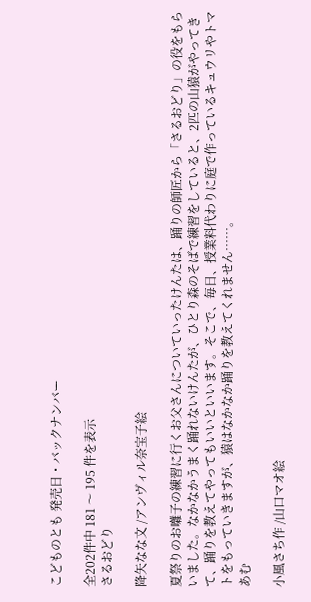こどものとも 発売日・バックナンバー

全202件中 181 〜 195 件を表示
さるおどり

降矢なな文 /アンヴィル奈宝子絵

夏祭りのお囃子の練習に行くお父さんについていったけんたは、踊りの師匠から「さるおどり」の役をもらいました。なかなかうまく踊れないけんたが、ひとり森のそばで練習をしていると、2匹の山猿がやってきて、踊りを教えてやってもいいといいます。そこで、毎日、授業料代わりに庭で作っているキュウリやトマトをもっていきますが、猿はなかなか踊りを教えてくれません……。
あむ

小風さち作 /山口マオ絵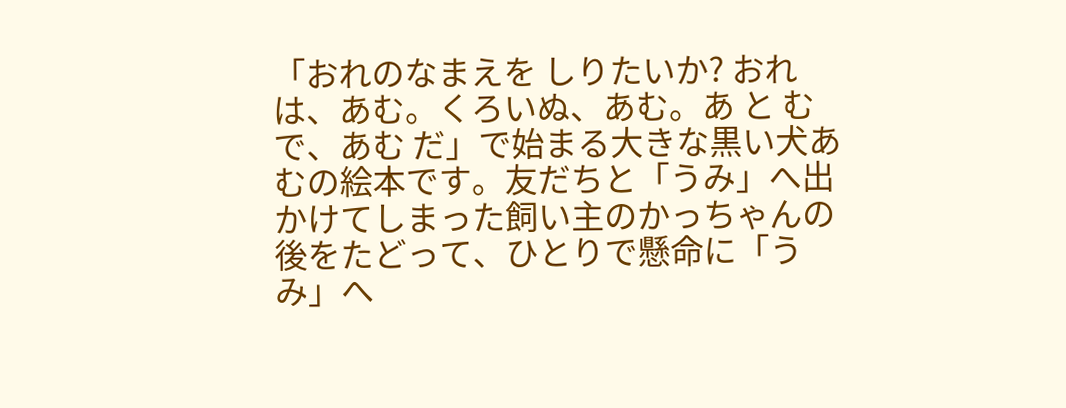「おれのなまえを しりたいか? おれは、あむ。くろいぬ、あむ。あ と む で、あむ だ」で始まる大きな黒い犬あむの絵本です。友だちと「うみ」へ出かけてしまった飼い主のかっちゃんの後をたどって、ひとりで懸命に「うみ」へ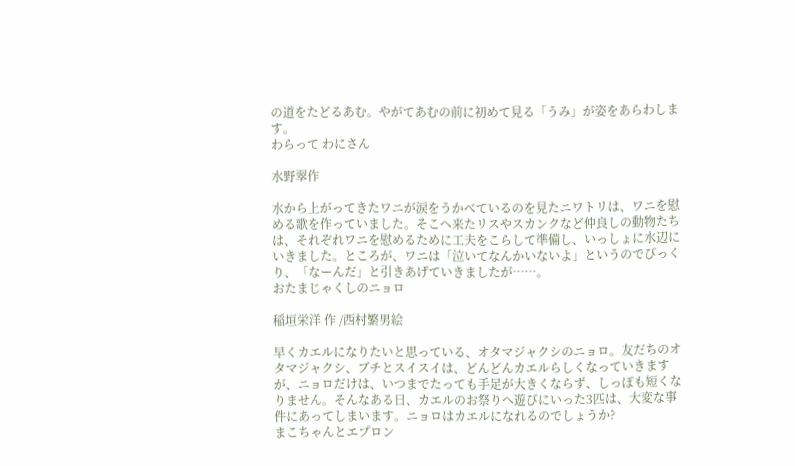の道をたどるあむ。やがてあむの前に初めて見る「うみ」が姿をあらわします。
わらって わにさん

水野翠作

水から上がってきたワニが涙をうかべているのを見たニワトリは、ワニを慰める歌を作っていました。そこへ来たリスやスカンクなど仲良しの動物たちは、それぞれワニを慰めるために工夫をこらして準備し、いっしょに水辺にいきました。ところが、ワニは「泣いてなんかいないよ」というのでびっくり、「なーんだ」と引きあげていきましたが……。
おたまじゃくしのニョロ

稲垣栄洋 作 /西村繁男絵

早くカエルになりたいと思っている、オタマジャクシのニョロ。友だちのオタマジャクシ、ブチとスイスイは、どんどんカエルらしくなっていきますが、ニョロだけは、いつまでたっても手足が大きくならず、しっぽも短くなりません。そんなある日、カエルのお祭りへ遊びにいった3匹は、大変な事件にあってしまいます。ニョロはカエルになれるのでしょうか?
まこちゃんとエプロン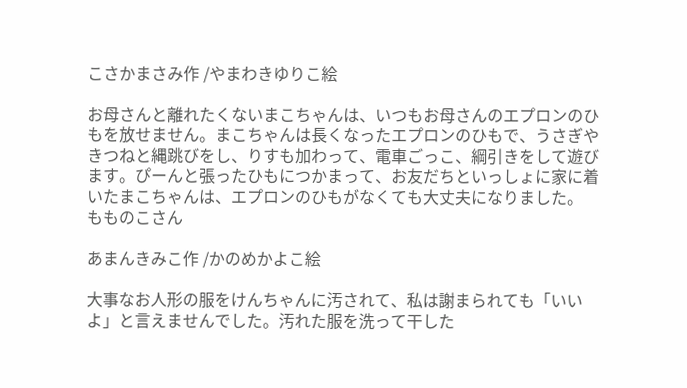こさかまさみ作 /やまわきゆりこ絵

お母さんと離れたくないまこちゃんは、いつもお母さんのエプロンのひもを放せません。まこちゃんは長くなったエプロンのひもで、うさぎやきつねと縄跳びをし、りすも加わって、電車ごっこ、綱引きをして遊びます。ぴーんと張ったひもにつかまって、お友だちといっしょに家に着いたまこちゃんは、エプロンのひもがなくても大丈夫になりました。
もものこさん

あまんきみこ作 /かのめかよこ絵

大事なお人形の服をけんちゃんに汚されて、私は謝まられても「いいよ」と言えませんでした。汚れた服を洗って干した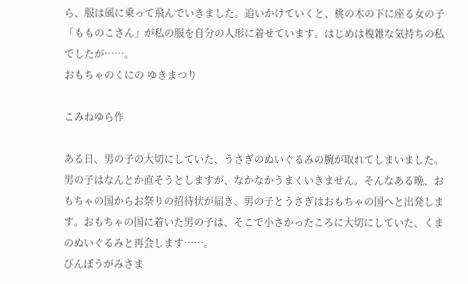ら、服は風に乗って飛んでいきました。追いかけていくと、桃の木の下に座る女の子「もものこさん」が私の服を自分の人形に着せています。はじめは複雑な気持ちの私でしたが……。
おもちゃのくにの ゆきまつり

こみねゆら作

ある日、男の子の大切にしていた、うさぎのぬいぐるみの腕が取れてしまいました。男の子はなんとか直そうとしますが、なかなかうまくいきません。そんなある晩、おもちゃの国からお祭りの招待状が届き、男の子とうさぎはおもちゃの国へと出発します。おもちゃの国に着いた男の子は、そこで小さかったころに大切にしていた、くまのぬいぐるみと再会します……。
びんぼうがみさま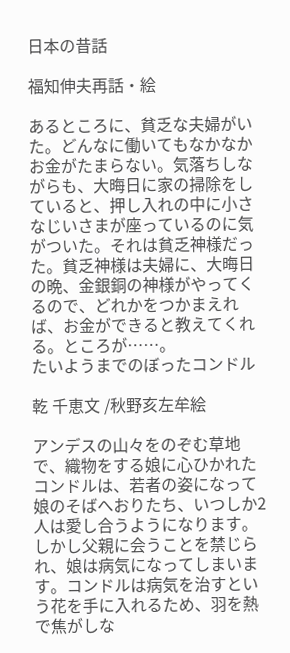日本の昔話

福知伸夫再話・絵

あるところに、貧乏な夫婦がいた。どんなに働いてもなかなかお金がたまらない。気落ちしながらも、大晦日に家の掃除をしていると、押し入れの中に小さなじいさまが座っているのに気がついた。それは貧乏神様だった。貧乏神様は夫婦に、大晦日の晩、金銀銅の神様がやってくるので、どれかをつかまえれば、お金ができると教えてくれる。ところが……。
たいようまでのぼったコンドル

乾 千恵文 /秋野亥左牟絵

アンデスの山々をのぞむ草地で、織物をする娘に心ひかれたコンドルは、若者の姿になって娘のそばへおりたち、いつしか2人は愛し合うようになります。しかし父親に会うことを禁じられ、娘は病気になってしまいます。コンドルは病気を治すという花を手に入れるため、羽を熱で焦がしな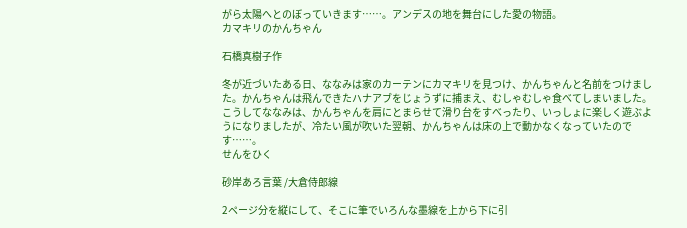がら太陽へとのぼっていきます……。アンデスの地を舞台にした愛の物語。
カマキリのかんちゃん

石橋真樹子作

冬が近づいたある日、ななみは家のカーテンにカマキリを見つけ、かんちゃんと名前をつけました。かんちゃんは飛んできたハナアブをじょうずに捕まえ、むしゃむしゃ食べてしまいました。こうしてななみは、かんちゃんを肩にとまらせて滑り台をすべったり、いっしょに楽しく遊ぶようになりましたが、冷たい風が吹いた翌朝、かんちゃんは床の上で動かなくなっていたのです……。
せんをひく

砂岸あろ言葉 /大倉侍郎線

2ページ分を縦にして、そこに筆でいろんな墨線を上から下に引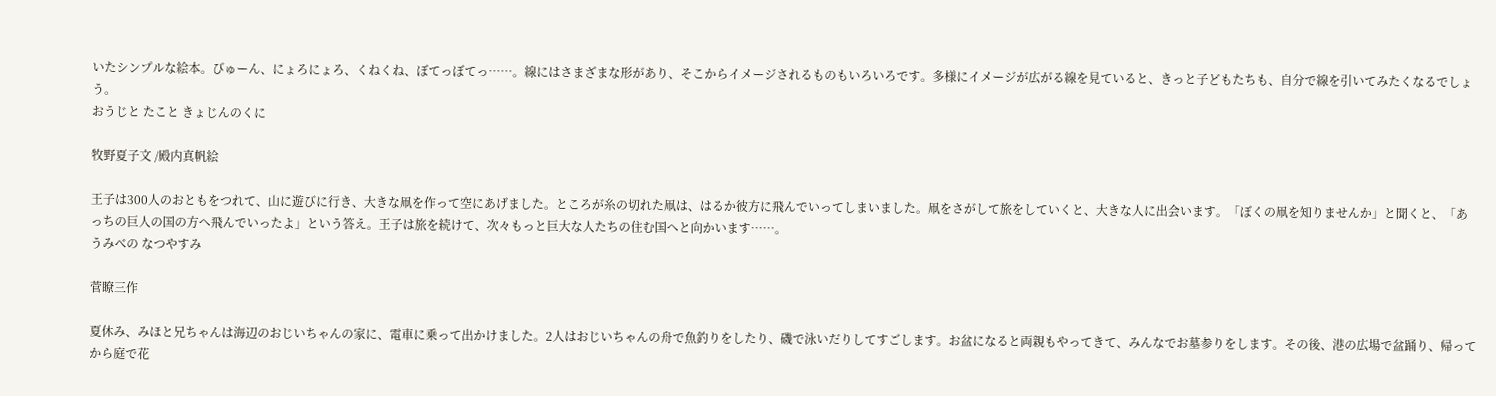いたシンプルな絵本。びゅーん、にょろにょろ、くねくね、ぼてっぼてっ……。線にはさまざまな形があり、そこからイメージされるものもいろいろです。多様にイメージが広がる線を見ていると、きっと子どもたちも、自分で線を引いてみたくなるでしょう。
おうじと たこと きょじんのくに

牧野夏子文 /殿内真帆絵

王子は300人のおともをつれて、山に遊びに行き、大きな凧を作って空にあげました。ところが糸の切れた凧は、はるか彼方に飛んでいってしまいました。凧をさがして旅をしていくと、大きな人に出会います。「ぼくの凧を知りませんか」と聞くと、「あっちの巨人の国の方へ飛んでいったよ」という答え。王子は旅を続けて、次々もっと巨大な人たちの住む国へと向かいます……。
うみべの なつやすみ

菅瞭三作

夏休み、みほと兄ちゃんは海辺のおじいちゃんの家に、電車に乗って出かけました。2人はおじいちゃんの舟で魚釣りをしたり、磯で泳いだりしてすごします。お盆になると両親もやってきて、みんなでお墓参りをします。その後、港の広場で盆踊り、帰ってから庭で花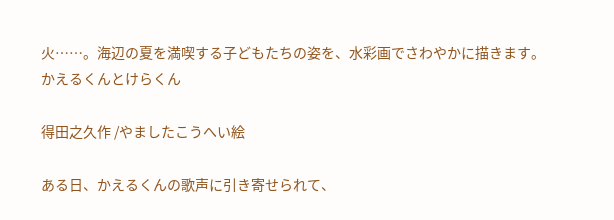火……。海辺の夏を満喫する子どもたちの姿を、水彩画でさわやかに描きます。
かえるくんとけらくん

得田之久作 /やましたこうへい絵

ある日、かえるくんの歌声に引き寄せられて、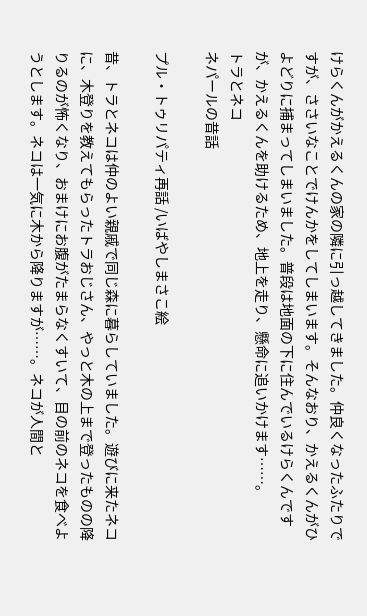けらくんがかえるくんの家の隣に引っ越してきました。仲良くなったふたりですが、ささいなことでけんかをしてしまいます。そんなおり、かえるくんがひよどりに捕まってしまいました。普段は地面の下に住んでいるけらくんですが、かえるくんを助けるため、地上を走り、懸命に追いかけます……。
トラとネコ
ネパールの昔話

プル・トゥリパティ再話 /いばやしまさこ絵

昔、トラとネコは仲のよい親戚で同じ森に暮らしていました。遊びに来たネコに、木登りを教えてもらったトラおじさん、やっと木の上まで登ったものの降りるのが怖くなり、おまけにお腹がたまらなくすいて、目の前のネコを食べようとします。ネコは一気に木から降りますが……。ネコが人間と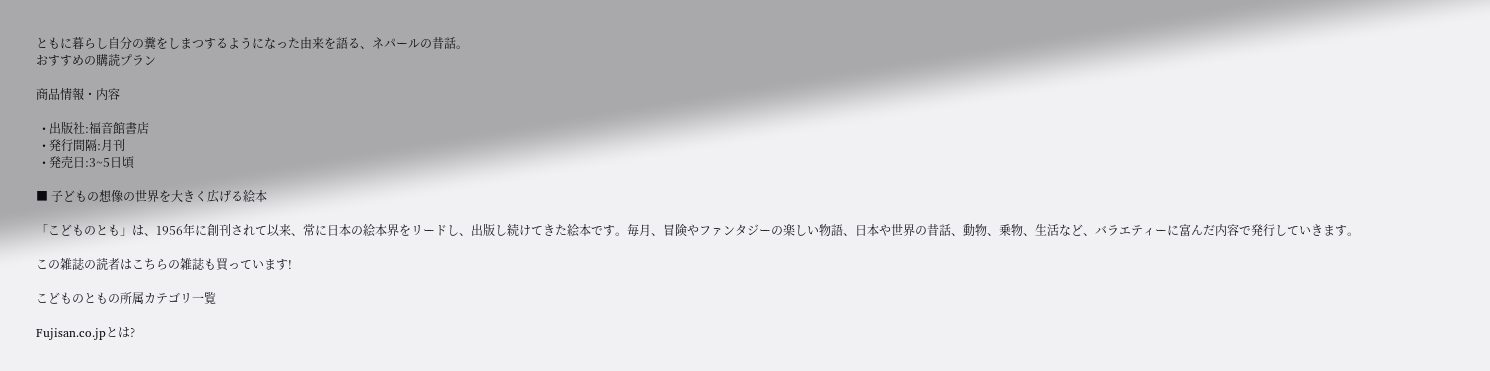ともに暮らし自分の糞をしまつするようになった由来を語る、ネパールの昔話。
おすすめの購読プラン

商品情報・内容

  • 出版社:福音館書店
  • 発行間隔:月刊
  • 発売日:3~5日頃

■ 子どもの想像の世界を大きく広げる絵本

「こどものとも」は、1956年に創刊されて以来、常に日本の絵本界をリードし、出版し続けてきた絵本です。毎月、冒険やファンタジーの楽しい物語、日本や世界の昔話、動物、乗物、生活など、バラエティーに富んだ内容で発行していきます。

この雑誌の読者はこちらの雑誌も買っています!

こどものともの所属カテゴリ一覧

Fujisan.co.jpとは?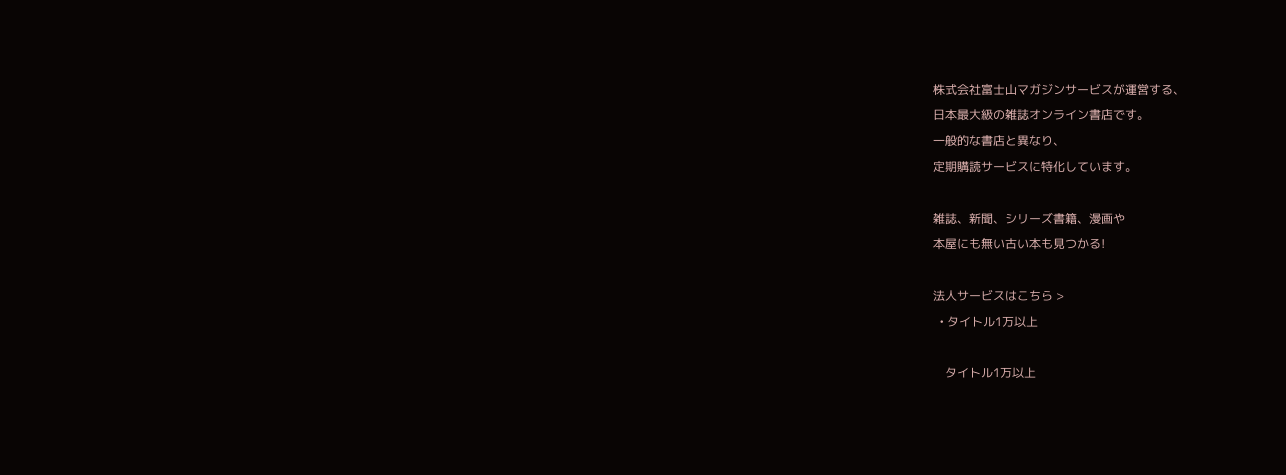株式会社富士山マガジンサービスが運営する、
日本最大級の雑誌オンライン書店です。
一般的な書店と異なり、
定期購読サービスに特化しています。

雑誌、新聞、シリーズ書籍、漫画や
本屋にも無い古い本も見つかる!

法人サービスはこちら >
  • タイトル1万以上

    タイトル1万以上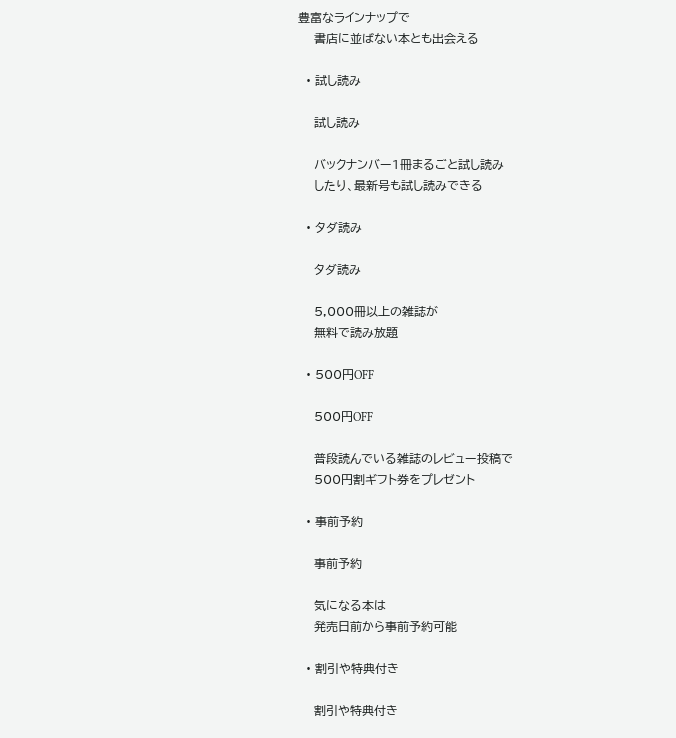豊富なラインナップで
    書店に並ばない本とも出会える

  • 試し読み

    試し読み

    バックナンバー1冊まるごと試し読み
    したり、最新号も試し読みできる

  • タダ読み

    タダ読み

    5,000冊以上の雑誌が
    無料で読み放題

  • 500円OFF

    500円OFF

    普段読んでいる雑誌のレビュー投稿で
    500円割ギフト券をプレゼント

  • 事前予約

    事前予約

    気になる本は
    発売日前から事前予約可能

  • 割引や特典付き

    割引や特典付き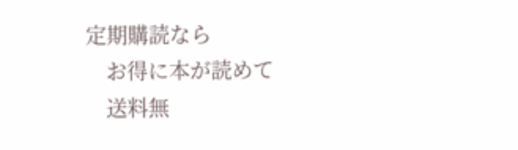定期購読なら
    お得に本が読めて
    送料無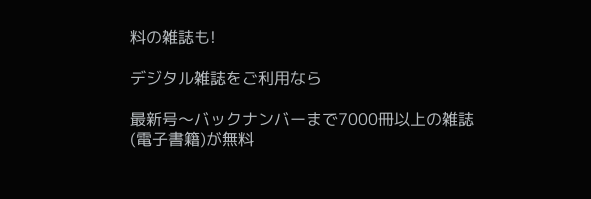料の雑誌も!

デジタル雑誌をご利用なら

最新号〜バックナンバーまで7000冊以上の雑誌
(電子書籍)が無料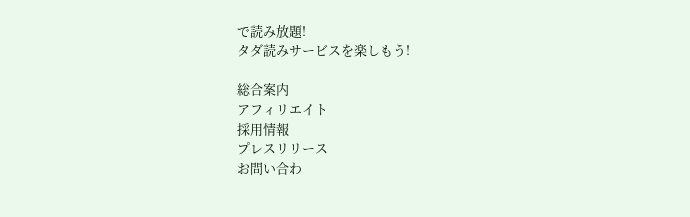で読み放題!
タダ読みサービスを楽しもう!

総合案内
アフィリエイト
採用情報
プレスリリース
お問い合わ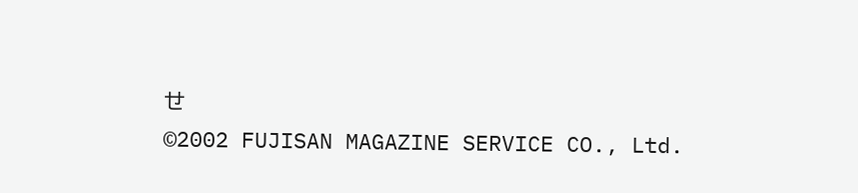せ
©2002 FUJISAN MAGAZINE SERVICE CO., Ltd.